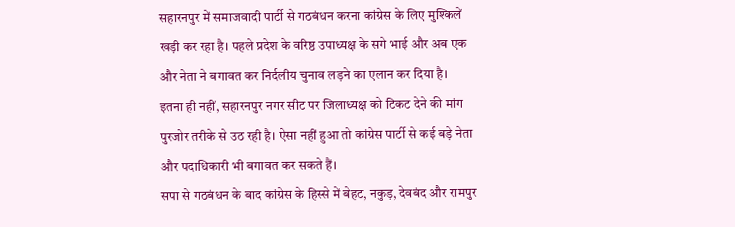सहारनपुर में समाजवादी पार्टी से गठबंधन करना कांग्रेस के लिए मुश्किलें खड़ी कर रहा है। पहले प्रदेश के वरिष्ठ उपाध्यक्ष के सगे भाई और अब एक और नेता ने बगावत कर निर्दलीय चुनाव लड़ने का एलान कर दिया है।
इतना ही नहीं, सहारनपुर नगर सीट पर जिलाध्यक्ष को टिकट देने की मांग पुरजोर तरीके से उठ रही है। ऐसा नहीं हुआ तो कांग्रेस पार्टी से कई बड़े नेता और पदाधिकारी भी बगावत कर सकते हैं।
सपा से गठबंधन के बाद कांग्रेस के हिस्से में बेहट, नकुड़, देवबंद और रामपुर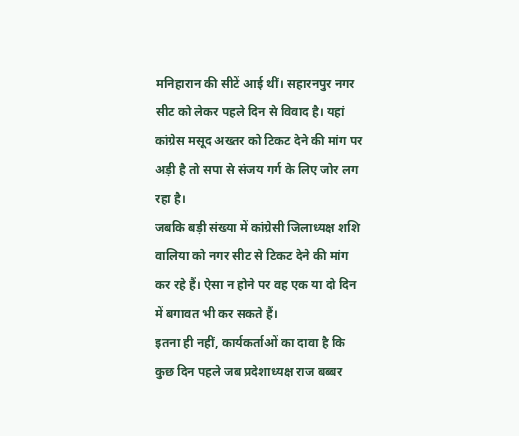मनिहारान की सीटें आई थीं। सहारनपुर नगर सीट को लेकर पहले दिन से विवाद है। यहां कांग्रेस मसूद अख्तर को टिकट देने की मांग पर अड़ी है तो सपा से संजय गर्ग के लिए जोर लग रहा है।
जबकि बड़ी संख्या में कांग्रेसी जिलाध्यक्ष शशि वालिया को नगर सीट से टिकट देने की मांग कर रहे हैं। ऐसा न होने पर वह एक या दो दिन में बगावत भी कर सकते हैं।
इतना ही नहीं, कार्यकर्ताओं का दावा है कि कुछ दिन पहले जब प्रदेशाध्यक्ष राज बब्बर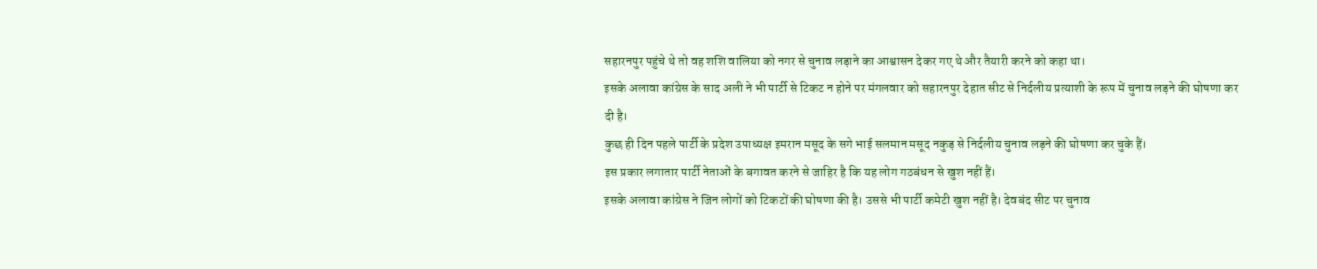सहारनपुर पहुंचे थे तो वह शशि वालिया को नगर से चुनाव लड़ाने का आश्वासन देकर गए थे और तैयारी करने को कहा था।
इसके अलावा कांग्रेस के साद अली ने भी पार्टी से टिकट न होने पर मंगलवार को सहारनपुर देहात सीट से निर्दलीय प्रत्याशी के रूप में चुनाव लड़ने की घोषणा कर दी है।
कुछ ही दिन पहले पार्टी के प्रदेश उपाध्यक्ष इमरान मसूद के सगे भाई सलमान मसूद नकुड़ से निर्दलीय चुनाव लड़ने की घोषणा कर चुके हैं।
इस प्रकार लगातार पार्टी नेताओं के बगावत करने से जाहिर है कि यह लोग गठबंधन से खुश नहीं हैं।
इसके अलावा कांग्रेस ने जिन लोगों को टिकटों की घोषणा की है। उससे भी पार्टी कमेटी खुश नहीं है। देवबंद सीट पर चुनाव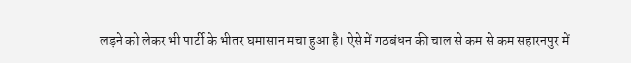लड़ने को लेकर भी पार्टी के भीतर घमासान मचा हुआ है। ऐसे में गठबंधन की चाल से कम से कम सहारनपुर में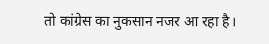तो कांग्रेस का नुकसान नजर आ रहा है।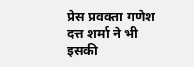प्रेस प्रवक्ता गणेश दत्त शर्मा ने भी इसकी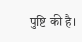पुष्टि की है।